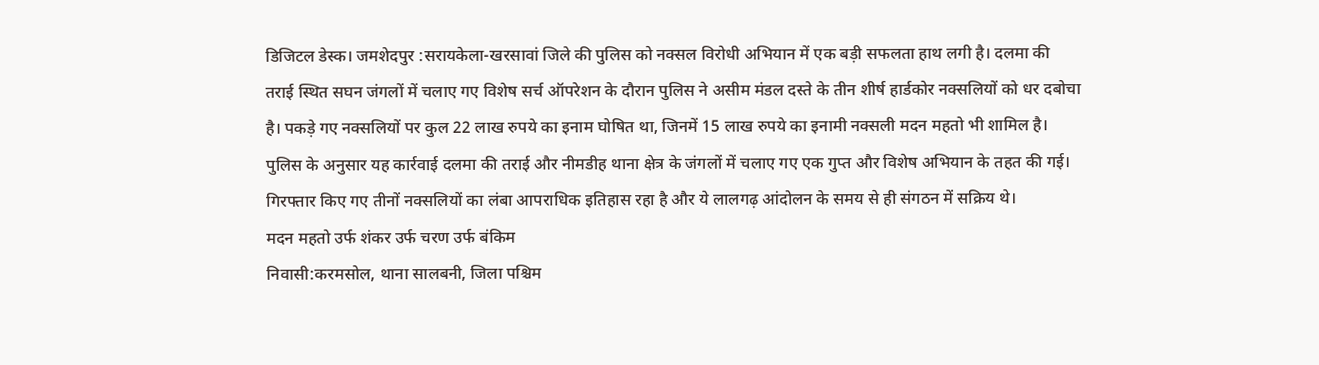डिजिटल डेस्क। जमशेदपुर :सरायकेला-खरसावां जिले की पुलिस को नक्सल विरोधी अभियान में एक बड़ी सफलता हाथ लगी है। दलमा की तराई स्थित सघन जंगलों में चलाए गए विशेष सर्च ऑपरेशन के दौरान पुलिस ने असीम मंडल दस्ते के तीन शीर्ष हार्डकोर नक्सलियों को धर दबोचा है। पकड़े गए नक्सलियों पर कुल 22 लाख रुपये का इनाम घोषित था, जिनमें 15 लाख रुपये का इनामी नक्सली मदन महतो भी शामिल है। पुलिस के अनुसार यह कार्रवाई दलमा की तराई और नीमडीह थाना क्षेत्र के जंगलों में चलाए गए एक गुप्त और विशेष अभियान के तहत की गई। गिरफ्तार किए गए तीनों नक्सलियों का लंबा आपराधिक इतिहास रहा है और ये लालगढ़ आंदोलन के समय से ही संगठन में सक्रिय थे।
मदन महतो उर्फ शंकर उर्फ चरण उर्फ बंकिम
निवासी:करमसोल, थाना सालबनी, जिला पश्चिम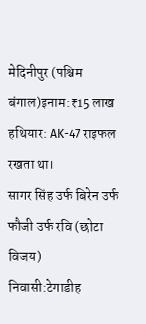मेदिनीपुर (पश्चिम बंगाल)इनाम:₹15 लाख
हथियार: AK-47 राइफल रखता था।
सागर सिंह उर्फ बिरेन उर्फ फौजी उर्फ रवि (छोटा विजय)
निवासी:टेगाडीह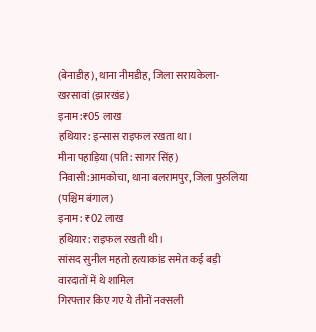(बेनाडीह), थाना नीमडीह, जिला सरायकेला-खरसावां (झारखंड)
इनाम:₹05 लाख
हथियार: इन्सास राइफल रखता था।
मीना पहाड़िया (पति: सागर सिंह)
निवासी:आमकोचा, थाना बलरामपुर, जिला पुरुलिया (पश्चिम बंगाल)
इनाम: ₹02 लाख
हथियार: राइफल रखती थी।
सांसद सुनील महतो हत्याकांड समेत कई बड़ी वारदातों में थे शामिल
गिरफ्तार किए गए ये तीनों नक्सली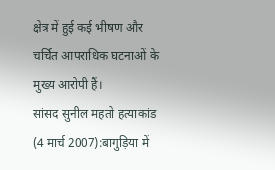क्षेत्र में हुई कई भीषण और चर्चित आपराधिक घटनाओं के मुख्य आरोपी हैं।
सांसद सुनील महतो हत्याकांड (4 मार्च 2007):बागुड़िया में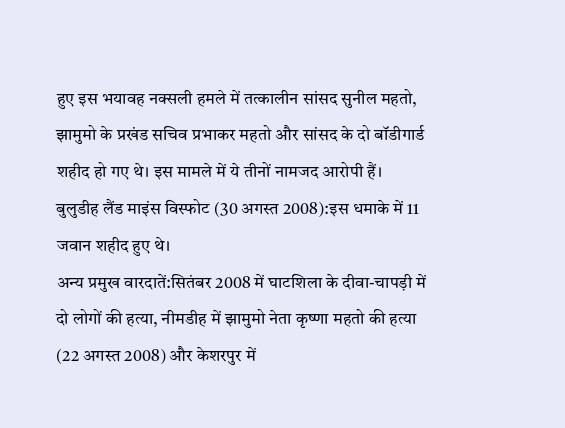हुए इस भयावह नक्सली हमले में तत्कालीन सांसद सुनील महतो, झामुमो के प्रखंड सचिव प्रभाकर महतो और सांसद के दो बॉडीगार्ड शहीद हो गए थे। इस मामले में ये तीनों नामजद आरोपी हैं।
बुलुडीह लैंड माइंस विस्फोट (30 अगस्त 2008):इस धमाके में 11 जवान शहीद हुए थे।
अन्य प्रमुख वारदातें:सितंबर 2008 में घाटशिला के दीवा-चापड़ी में दो लोगों की हत्या, नीमडीह में झामुमो नेता कृष्णा महतो की हत्या (22 अगस्त 2008) और केशरपुर में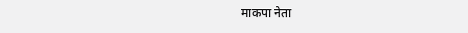माकपा नेता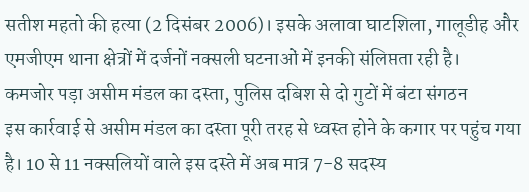सतीश महतो की हत्या (2 दिसंबर 2006)। इसके अलावा घाटशिला, गालूडीह और एमजीएम थाना क्षेत्रों में दर्जनों नक्सली घटनाओं में इनकी संलिप्तता रही है।
कमजोर पड़ा असीम मंडल का दस्ता, पुलिस दबिश से दो गुटों में बंटा संगठन
इस कार्रवाई से असीम मंडल का दस्ता पूरी तरह से ध्वस्त होने के कगार पर पहुंच गया है। 10 से 11 नक्सलियों वाले इस दस्ते में अब मात्र 7-8 सदस्य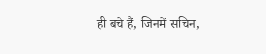ही बचे हैं, जिनमें सचिन,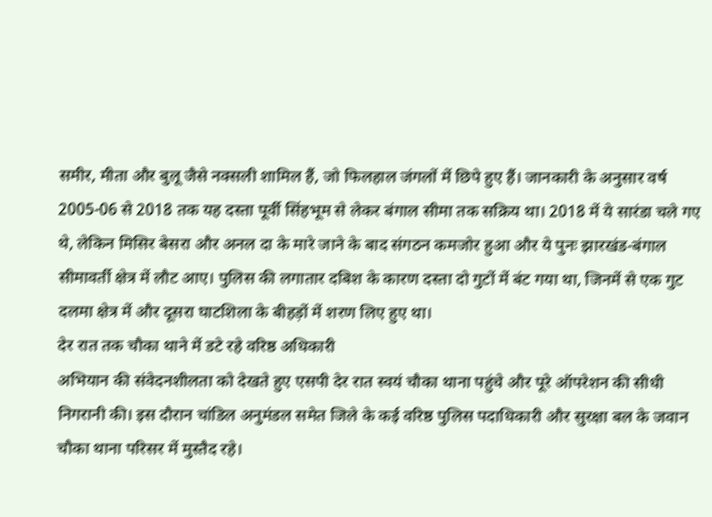समीर, मीता और बुलू जैसे नक्सली शामिल हैं, जो फिलहाल जंगलों में छिपे हुए हैं। जानकारी के अनुसार वर्ष 2005-06 से 2018 तक यह दस्ता पूर्वी सिंहभूम से लेकर बंगाल सीमा तक सक्रिय था। 2018 में ये सारंडा चले गए थे, लेकिन मिसिर बेसरा और अनल दा के मारे जाने के बाद संगठन कमजोर हुआ और ये पुनः झारखंड-बंगाल सीमावर्ती क्षेत्र में लौट आए। पुलिस की लगातार दबिश के कारण दस्ता दो गुटों में बंट गया था, जिनमें से एक गुट दलमा क्षेत्र में और दूसरा घाटशिला के बीहड़ों में शरण लिए हुए था।
देर रात तक चौका थाने में डटे रहे वरिष्ठ अधिकारी
अभियान की संवेदनशीलता को देखते हुए एसपी देर रात स्वयं चौका थाना पहुंचे और पूरे ऑपरेशन की सीधी निगरानी की। इस दौरान चांडिल अनुमंडल समेत जिले के कई वरिष्ठ पुलिस पदाधिकारी और सुरक्षा बल के जवान चौका थाना परिसर में मुस्तैद रहे।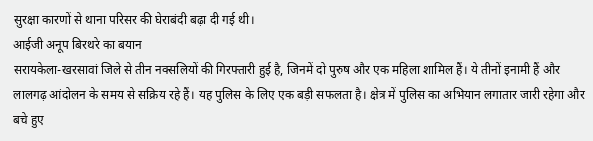सुरक्षा कारणों से थाना परिसर की घेराबंदी बढ़ा दी गई थी।
आईजी अनूप बिरथरे का बयान
सरायकेला-खरसावां जिले से तीन नक्सलियों की गिरफ्तारी हुई है, जिनमें दो पुरुष और एक महिला शामिल हैं। ये तीनों इनामी हैं और लालगढ़ आंदोलन के समय से सक्रिय रहे हैं। यह पुलिस के लिए एक बड़ी सफलता है। क्षेत्र में पुलिस का अभियान लगातार जारी रहेगा और बचे हुए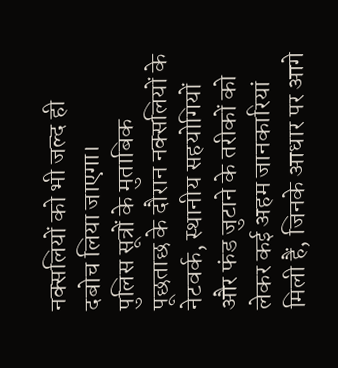नक्सलियों को भी जल्द ही दबोच लिया जाएगा।
पुलिस सूत्रों के मुताबिक पूछताछ के दौरान नक्सलियों के नेटवर्क, स्थानीय सहयोगियों और फंड जुटाने के तरीकों को लेकर कई अहम जानकारियां मिली हैं, जिनके आधार पर आगे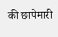की छापेमारी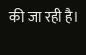की जा रही है।